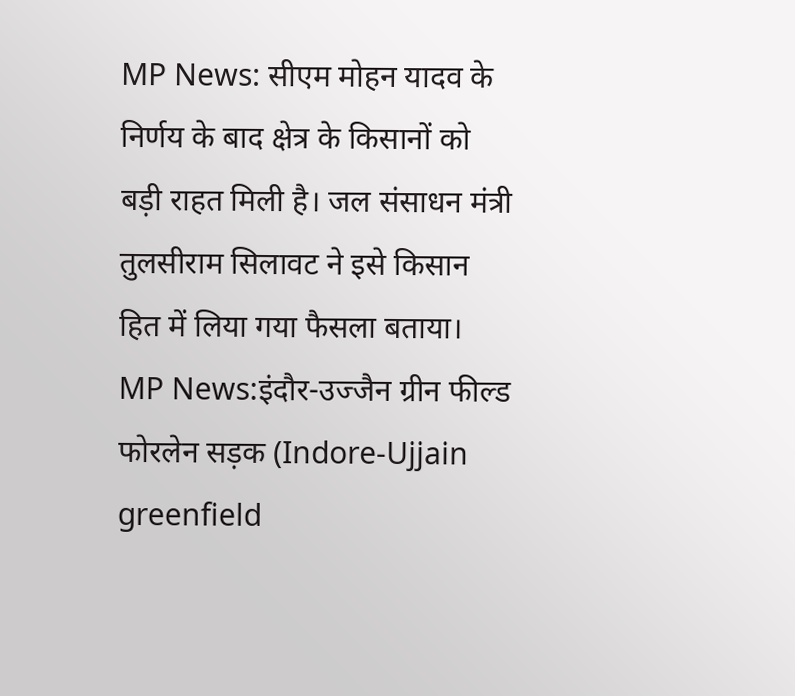MP News: सीएम मोहन यादव के निर्णय के बाद क्षेत्र के किसानों को बड़ी राहत मिली है। जल संसाधन मंत्री तुलसीराम सिलावट ने इसे किसान हित में लिया गया फैसला बताया।
MP News:इंदौर-उज्जैन ग्रीन फील्ड फोरलेन सड़क (Indore-Ujjain greenfield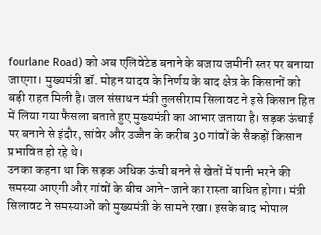fourlane Road) को अब एलिवेटेड बनाने के बजाय जमीनी स्तर पर बनाया जाएगा। मुख्यमंत्री डॉ. मोहन यादव के निर्णय के बाद क्षेत्र के किसानों को बड़ी राहत मिली है। जल संसाधन मंत्री तुलसीराम सिलावट ने इसे किसान हित में लिया गया फैसला बताते हुए मुख्यमंत्री का आभार जताया है। सड़क ऊंचाई पर बनाने से इंदौर, सांवेर और उज्जैन के करीब 30 गांवों के सैकड़ों किसान प्रभावित हो रहे थे।
उनका कहना था कि सड़क अधिक ऊंची बनने से खेतों में पानी भरने की समस्या आएगी और गांवों के बीच आने-जाने का रास्ता बाधित होगा। मंत्री सिलावट ने समस्याओं को मुख्यमंत्री के सामने रखा। इसके बाद भोपाल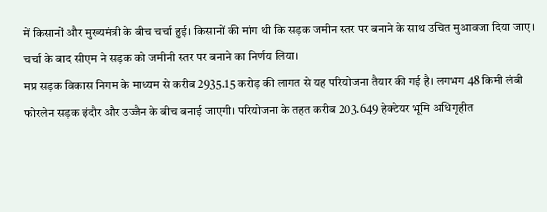में किसानों और मुख्यमंत्री के बीच चर्चा हुई। किसानों की मांग थी कि सड़क जमीन स्तर पर बनाने के साथ उचित मुआवजा दिया जाए। चर्चा के बाद सीएम ने सड़क को जमीनी स्तर पर बनाने का निर्णय लिया।
मप्र सड़क विकास निगम के माध्यम से करीब 2935.15 करोड़ की लागत से यह परियोजना तैयार की गई है। लगभग 48 किमी लंबी फोरलेन सड़क इंदौर और उज्जैन के बीच बनाई जाएगी। परियोजना के तहत करीब 203.649 हेक्टेयर भूमि अधिगृहीत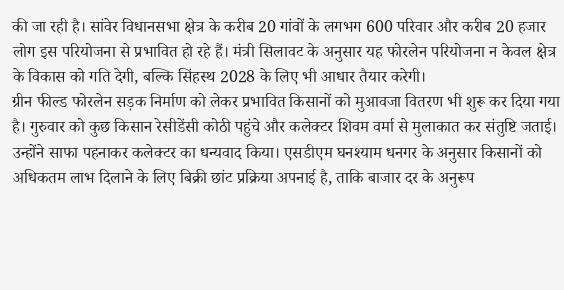की जा रही है। सांवेर विधानसभा क्षेत्र के करीब 20 गांवों के लगभग 600 परिवार और करीब 20 हजार लोग इस परियोजना से प्रभावित हो रहे हैं। मंत्री सिलावट के अनुसार यह फोरलेन परियोजना न केवल क्षेत्र के विकास को गति देगी, बल्कि सिंहस्थ 2028 के लिए भी आधार तैयार करेगी।
ग्रीन फील्ड फोरलेन सड़क निर्माण को लेकर प्रभावित किसानों को मुआवजा वितरण भी शुरू कर दिया गया है। गुरुवार को कुछ किसान रेसीडेंसी कोठी पहुंचे और कलेक्टर शिवम वर्मा से मुलाकात कर संतुष्टि जताई। उन्होंने साफा पहनाकर कलेक्टर का धन्यवाद किया। एसडीएम घनश्याम धनगर के अनुसार किसानों को अधिकतम लाभ दिलाने के लिए बिक्री छांट प्रक्रिया अपनाई है, ताकि बाजार दर के अनुरूप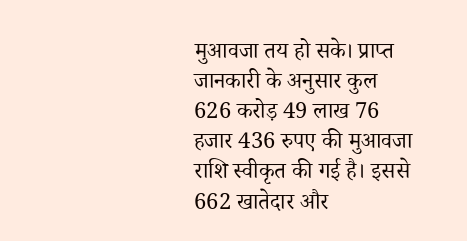मुआवजा तय हो सके। प्राप्त जानकारी के अनुसार कुल 626 करोड़ 49 लाख 76 हजार 436 रुपए की मुआवजा राशि स्वीकृत की गई है। इससे 662 खातेदार और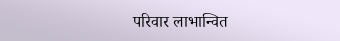परिवार लाभान्वित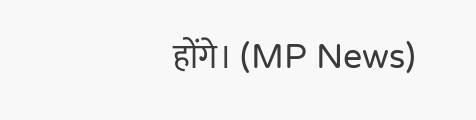होंगे। (MP News)